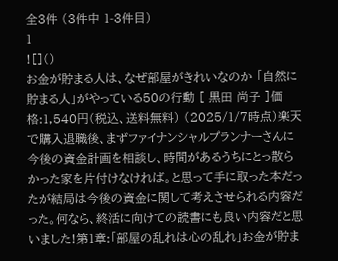全3件 (3件中 1-3件目)
1
![]()
お金が貯まる人は、なぜ部屋がきれいなのか 「自然に貯まる人」がやっている50の行動 [ 黒田 尚子 ]価格:1,540円(税込、送料無料) (2025/1/7時点)楽天で購入退職後、まずファイナンシャルプランナーさんに今後の資金計画を相談し、時間があるうちにとっ散らかった家を片付けなければ。と思って手に取った本だったが結局は今後の資金に関して考えさせられる内容だった。何なら、終活に向けての読書にも良い内容だと思いました!第1章:「部屋の乱れは心の乱れ」お金が貯ま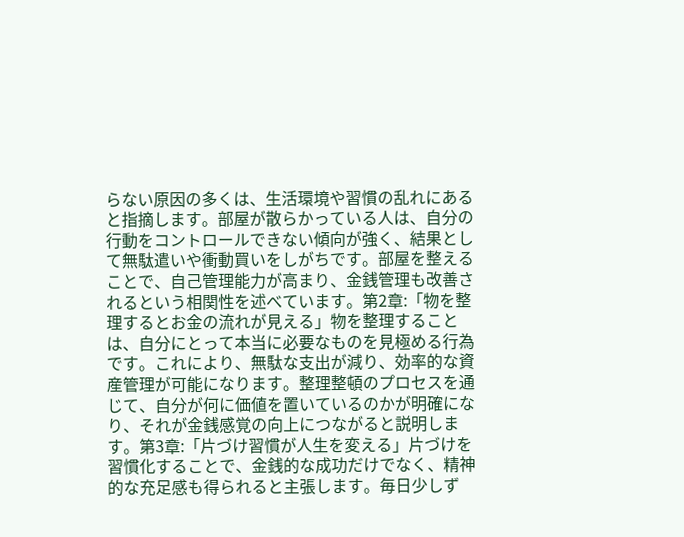らない原因の多くは、生活環境や習慣の乱れにあると指摘します。部屋が散らかっている人は、自分の行動をコントロールできない傾向が強く、結果として無駄遣いや衝動買いをしがちです。部屋を整えることで、自己管理能力が高まり、金銭管理も改善されるという相関性を述べています。第2章:「物を整理するとお金の流れが見える」物を整理することは、自分にとって本当に必要なものを見極める行為です。これにより、無駄な支出が減り、効率的な資産管理が可能になります。整理整頓のプロセスを通じて、自分が何に価値を置いているのかが明確になり、それが金銭感覚の向上につながると説明します。第3章:「片づけ習慣が人生を変える」片づけを習慣化することで、金銭的な成功だけでなく、精神的な充足感も得られると主張します。毎日少しず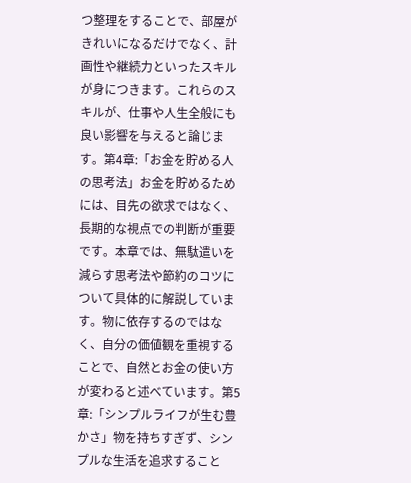つ整理をすることで、部屋がきれいになるだけでなく、計画性や継続力といったスキルが身につきます。これらのスキルが、仕事や人生全般にも良い影響を与えると論じます。第4章:「お金を貯める人の思考法」お金を貯めるためには、目先の欲求ではなく、長期的な視点での判断が重要です。本章では、無駄遣いを減らす思考法や節約のコツについて具体的に解説しています。物に依存するのではなく、自分の価値観を重視することで、自然とお金の使い方が変わると述べています。第5章:「シンプルライフが生む豊かさ」物を持ちすぎず、シンプルな生活を追求すること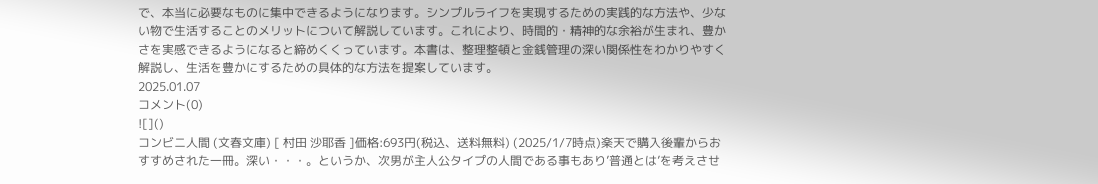で、本当に必要なものに集中できるようになります。シンプルライフを実現するための実践的な方法や、少ない物で生活することのメリットについて解説しています。これにより、時間的・精神的な余裕が生まれ、豊かさを実感できるようになると締めくくっています。本書は、整理整頓と金銭管理の深い関係性をわかりやすく解説し、生活を豊かにするための具体的な方法を提案しています。
2025.01.07
コメント(0)
![]()
コンビニ人間 (文春文庫) [ 村田 沙耶香 ]価格:693円(税込、送料無料) (2025/1/7時点)楽天で購入後輩からおすすめされた一冊。深い・・・。というか、次男が主人公タイプの人間である事もあり’普通とは’を考えさせ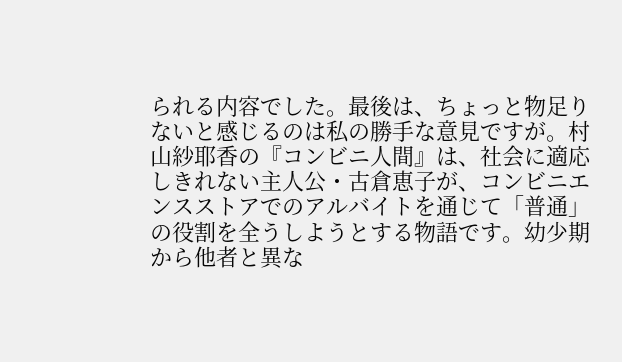られる内容でした。最後は、ちょっと物足りないと感じるのは私の勝手な意見ですが。村山紗耶香の『コンビニ人間』は、社会に適応しきれない主人公・古倉恵子が、コンビニエンスストアでのアルバイトを通じて「普通」の役割を全うしようとする物語です。幼少期から他者と異な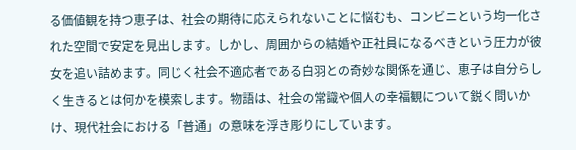る価値観を持つ恵子は、社会の期待に応えられないことに悩むも、コンビニという均一化された空間で安定を見出します。しかし、周囲からの結婚や正社員になるべきという圧力が彼女を追い詰めます。同じく社会不適応者である白羽との奇妙な関係を通じ、恵子は自分らしく生きるとは何かを模索します。物語は、社会の常識や個人の幸福観について鋭く問いかけ、現代社会における「普通」の意味を浮き彫りにしています。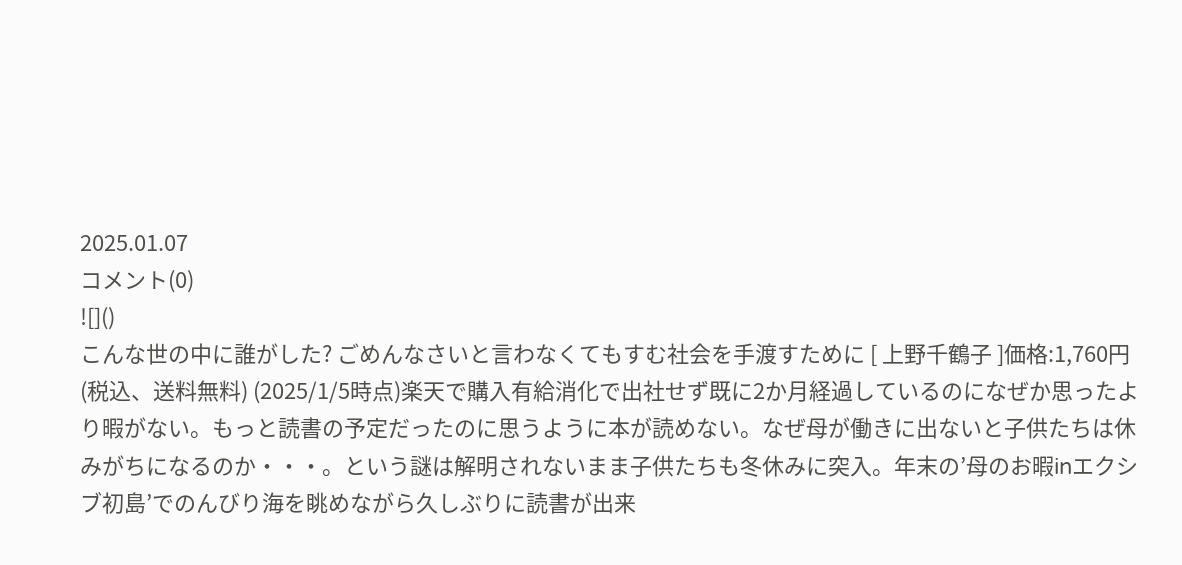2025.01.07
コメント(0)
![]()
こんな世の中に誰がした? ごめんなさいと言わなくてもすむ社会を手渡すために [ 上野千鶴子 ]価格:1,760円(税込、送料無料) (2025/1/5時点)楽天で購入有給消化で出社せず既に2か月経過しているのになぜか思ったより暇がない。もっと読書の予定だったのに思うように本が読めない。なぜ母が働きに出ないと子供たちは休みがちになるのか・・・。という謎は解明されないまま子供たちも冬休みに突入。年末の’母のお暇inエクシブ初島’でのんびり海を眺めながら久しぶりに読書が出来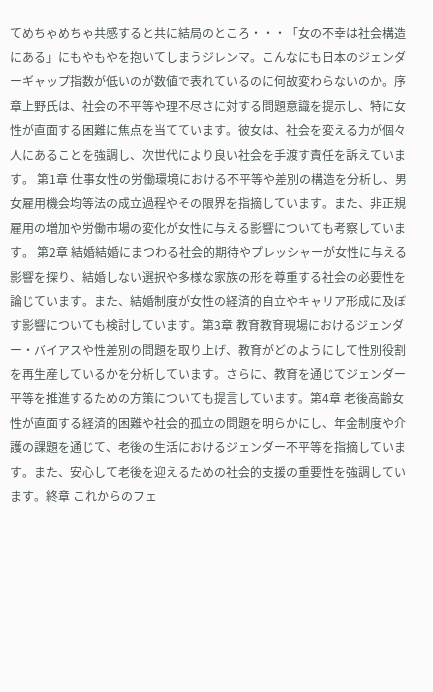てめちゃめちゃ共感すると共に結局のところ・・・「女の不幸は社会構造にある」にもやもやを抱いてしまうジレンマ。こんなにも日本のジェンダーギャップ指数が低いのが数値で表れているのに何故変わらないのか。序章上野氏は、社会の不平等や理不尽さに対する問題意識を提示し、特に女性が直面する困難に焦点を当てています。彼女は、社会を変える力が個々人にあることを強調し、次世代により良い社会を手渡す責任を訴えています。 第1章 仕事女性の労働環境における不平等や差別の構造を分析し、男女雇用機会均等法の成立過程やその限界を指摘しています。また、非正規雇用の増加や労働市場の変化が女性に与える影響についても考察しています。 第2章 結婚結婚にまつわる社会的期待やプレッシャーが女性に与える影響を探り、結婚しない選択や多様な家族の形を尊重する社会の必要性を論じています。また、結婚制度が女性の経済的自立やキャリア形成に及ぼす影響についても検討しています。第3章 教育教育現場におけるジェンダー・バイアスや性差別の問題を取り上げ、教育がどのようにして性別役割を再生産しているかを分析しています。さらに、教育を通じてジェンダー平等を推進するための方策についても提言しています。第4章 老後高齢女性が直面する経済的困難や社会的孤立の問題を明らかにし、年金制度や介護の課題を通じて、老後の生活におけるジェンダー不平等を指摘しています。また、安心して老後を迎えるための社会的支援の重要性を強調しています。終章 これからのフェ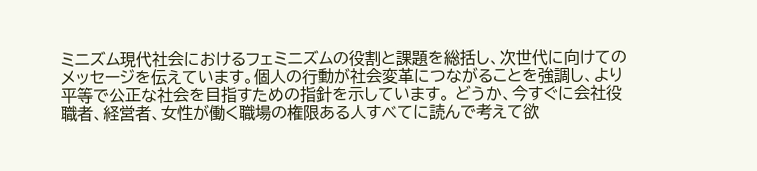ミニズム現代社会におけるフェミニズムの役割と課題を総括し、次世代に向けてのメッセージを伝えています。個人の行動が社会変革につながることを強調し、より平等で公正な社会を目指すための指針を示しています。 どうか、今すぐに会社役職者、経営者、女性が働く職場の権限ある人すべてに読んで考えて欲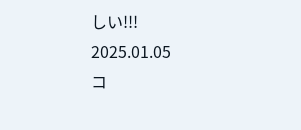しい!!!
2025.01.05
コ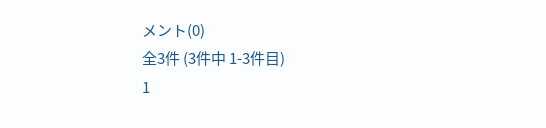メント(0)
全3件 (3件中 1-3件目)
1